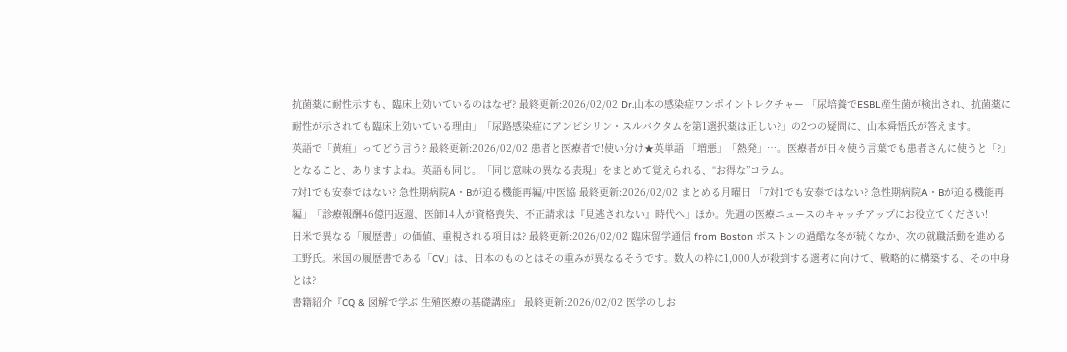抗菌薬に耐性示すも、臨床上効いているのはなぜ? 最終更新:2026/02/02 Dr.山本の感染症ワンポイントレクチャー 「尿培養でESBL産生菌が検出され、抗菌薬に耐性が示されても臨床上効いている理由」「尿路感染症にアンピシリン・スルバクタムを第1選択薬は正しい?」の2つの疑問に、山本舜悟氏が答えます。
英語で「黄疸」ってどう言う? 最終更新:2026/02/02 患者と医療者で!使い分け★英単語 「増悪」「熱発」…。医療者が日々使う言葉でも患者さんに使うと「?」となること、ありますよね。英語も同じ。「同じ意味の異なる表現」をまとめて覚えられる、“お得な”コラム。
7対1でも安泰ではない? 急性期病院A・Bが迫る機能再編/中医協 最終更新:2026/02/02 まとめる月曜日 「7対1でも安泰ではない? 急性期病院A・Bが迫る機能再編」「診療報酬46億円返還、医師14人が資格喪失、不正請求は『見逃されない』時代へ」ほか。先週の医療ニュースのキャッチアップにお役立てください!
日米で異なる「履歴書」の価値、重視される項目は? 最終更新:2026/02/02 臨床留学通信 from Boston ボストンの過酷な冬が続くなか、次の就職活動を進める工野氏。米国の履歴書である「CV」は、日本のものとはその重みが異なるそうです。数人の枠に1,000人が殺到する選考に向けて、戦略的に構築する、その中身とは?
書籍紹介『CQ & 図解で学ぶ 生殖医療の基礎講座』 最終更新:2026/02/02 医学のしお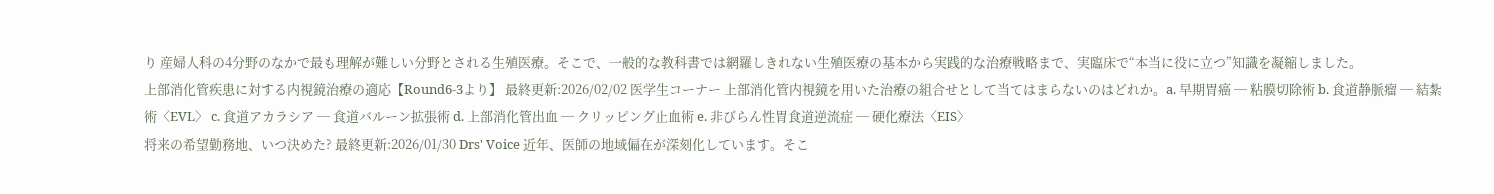り 産婦人科の4分野のなかで最も理解が難しい分野とされる生殖医療。そこで、一般的な教科書では網羅しきれない生殖医療の基本から実践的な治療戦略まで、実臨床で“本当に役に立つ”知識を凝縮しました。
上部消化管疾患に対する内視鏡治療の適応【Round6-3より】 最終更新:2026/02/02 医学生コーナー 上部消化管内視鏡を用いた治療の組合せとして当てはまらないのはどれか。a. 早期胃癌 ─ 粘膜切除術 b. 食道静脈瘤 ─ 結紮術〈EVL〉 c. 食道アカラシア ─ 食道バルーン拡張術 d. 上部消化管出血 ─ クリッピング止血術 e. 非びらん性胃食道逆流症 ─ 硬化療法〈EIS〉
将来の希望勤務地、いつ決めた? 最終更新:2026/01/30 Drs' Voice 近年、医師の地域偏在が深刻化しています。そこ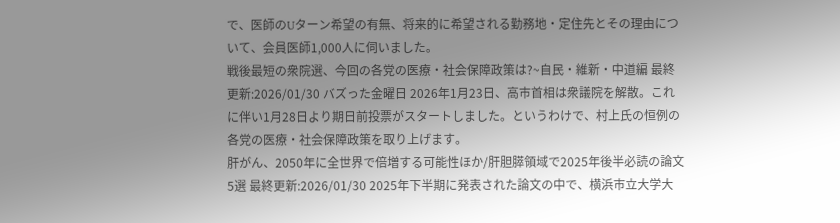で、医師のUターン希望の有無、将来的に希望される勤務地・定住先とその理由について、会員医師1,000人に伺いました。
戦後最短の衆院選、今回の各党の医療・社会保障政策は?~自民・維新・中道編 最終更新:2026/01/30 バズった金曜日 2026年1月23日、高市首相は衆議院を解散。これに伴い1月28日より期日前投票がスタートしました。というわけで、村上氏の恒例の各党の医療・社会保障政策を取り上げます。
肝がん、2050年に全世界で倍増する可能性ほか/肝胆膵領域で2025年後半必読の論文5選 最終更新:2026/01/30 2025年下半期に発表された論文の中で、横浜市立大学大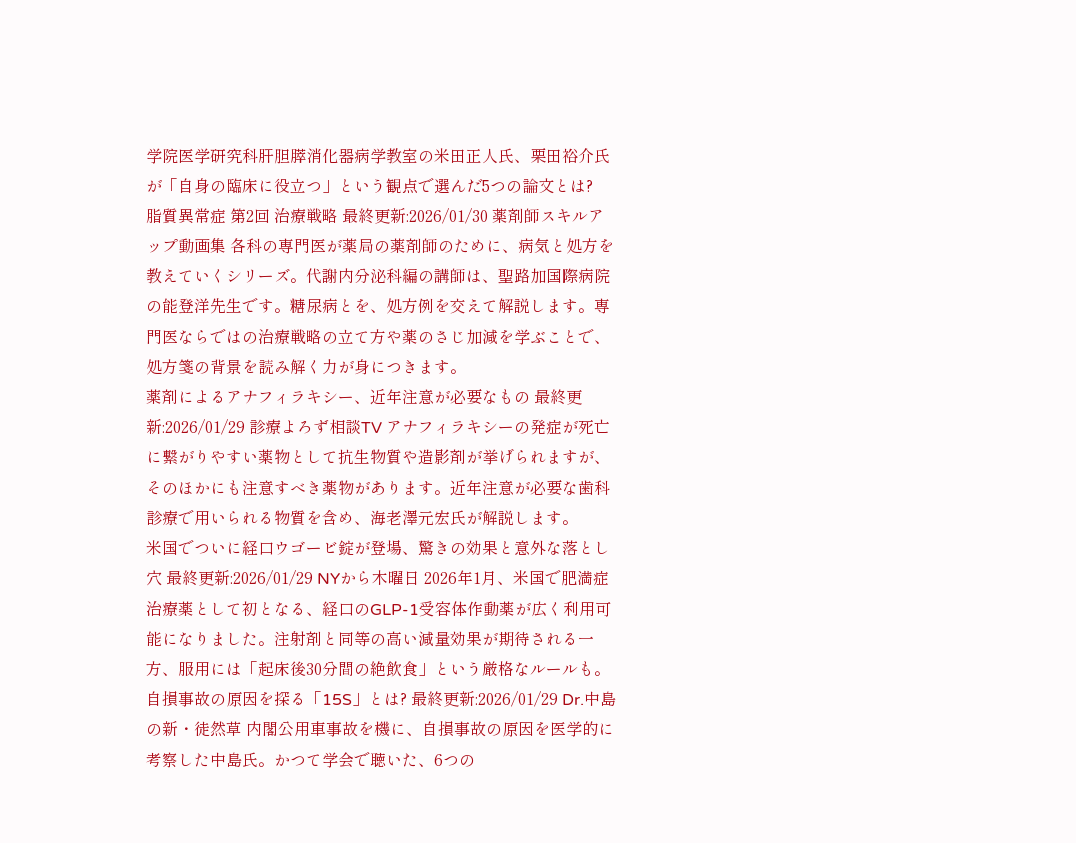学院医学研究科肝胆膵消化器病学教室の米田正人氏、栗田裕介氏が「自身の臨床に役立つ」という観点で選んだ5つの論文とは?
脂質異常症 第2回 治療戦略 最終更新:2026/01/30 薬剤師スキルアップ動画集 各科の専門医が薬局の薬剤師のために、病気と処方を教えていくシリーズ。代謝内分泌科編の講師は、聖路加国際病院の能登洋先生です。糖尿病とを、処方例を交えて解説します。専門医ならではの治療戦略の立て方や薬のさじ加減を学ぶことで、処方箋の背景を読み解く力が身につきます。
薬剤によるアナフィラキシー、近年注意が必要なもの 最終更新:2026/01/29 診療よろず相談TV アナフィラキシーの発症が死亡に繋がりやすい薬物として抗生物質や造影剤が挙げられますが、そのほかにも注意すべき薬物があります。近年注意が必要な歯科診療で用いられる物質を含め、海老澤元宏氏が解説します。
米国でついに経口ウゴービ錠が登場、驚きの効果と意外な落とし穴 最終更新:2026/01/29 NYから木曜日 2026年1月、米国で肥満症治療薬として初となる、経口のGLP-1受容体作動薬が広く利用可能になりました。注射剤と同等の高い減量効果が期待される一方、服用には「起床後30分間の絶飲食」という厳格なルールも。
自損事故の原因を探る「15S」とは? 最終更新:2026/01/29 Dr.中島の新・徒然草 内閣公用車事故を機に、自損事故の原因を医学的に考察した中島氏。かつて学会で聴いた、6つの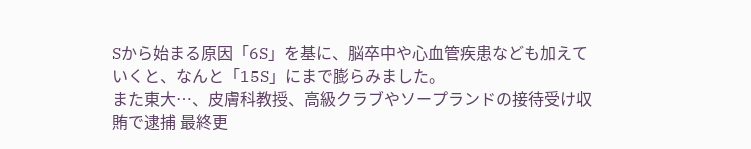Sから始まる原因「6S」を基に、脳卒中や心血管疾患なども加えていくと、なんと「15S」にまで膨らみました。
また東大…、皮膚科教授、高級クラブやソープランドの接待受け収賄で逮捕 最終更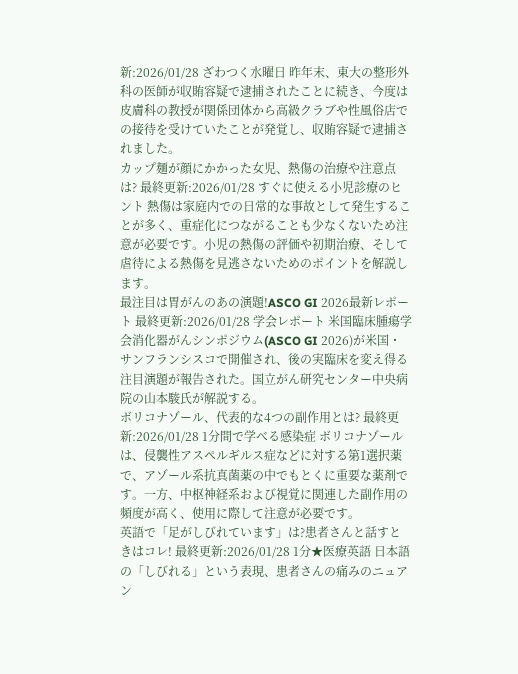新:2026/01/28 ざわつく水曜日 昨年末、東大の整形外科の医師が収賄容疑で逮捕されたことに続き、今度は皮膚科の教授が関係団体から高級クラブや性風俗店での接待を受けていたことが発覚し、収賄容疑で逮捕されました。
カップ麺が顔にかかった女児、熱傷の治療や注意点は? 最終更新:2026/01/28 すぐに使える小児診療のヒント 熱傷は家庭内での日常的な事故として発生することが多く、重症化につながることも少なくないため注意が必要です。小児の熱傷の評価や初期治療、そして虐待による熱傷を見逃さないためのポイントを解説します。
最注目は胃がんのあの演題!ASCO GI 2026最新レポート 最終更新:2026/01/28 学会レポート 米国臨床腫瘍学会消化器がんシンポジウム(ASCO GI 2026)が米国・サンフランシスコで開催され、後の実臨床を変え得る注目演題が報告された。国立がん研究センター中央病院の山本駿氏が解説する。
ボリコナゾール、代表的な4つの副作用とは? 最終更新:2026/01/28 1分間で学べる感染症 ボリコナゾールは、侵襲性アスペルギルス症などに対する第1選択薬で、アゾール系抗真菌薬の中でもとくに重要な薬剤です。一方、中枢神経系および視覚に関連した副作用の頻度が高く、使用に際して注意が必要です。
英語で「足がしびれています」は?患者さんと話すときはコレ! 最終更新:2026/01/28 1分★医療英語 日本語の「しびれる」という表現、患者さんの痛みのニュアン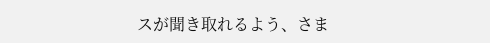スが聞き取れるよう、さま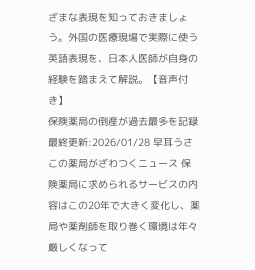ざまな表現を知っておきましょう。外国の医療現場で実際に使う英語表現を、日本人医師が自身の経験を踏まえて解説。【音声付き】
保険薬局の倒産が過去最多を記録 最終更新:2026/01/28 早耳うさこの薬局がざわつくニュース 保険薬局に求められるサービスの内容はこの20年で大きく変化し、薬局や薬剤師を取り巻く環境は年々厳しくなって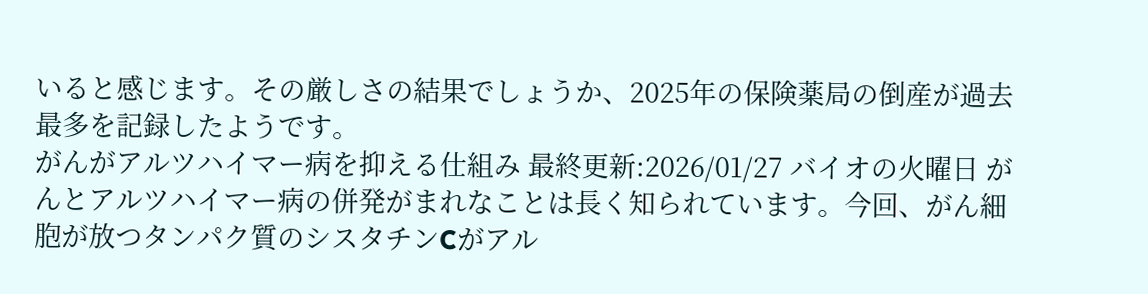いると感じます。その厳しさの結果でしょうか、2025年の保険薬局の倒産が過去最多を記録したようです。
がんがアルツハイマー病を抑える仕組み 最終更新:2026/01/27 バイオの火曜日 がんとアルツハイマー病の併発がまれなことは長く知られています。今回、がん細胞が放つタンパク質のシスタチンCがアル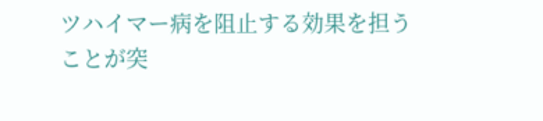ツハイマー病を阻止する効果を担うことが突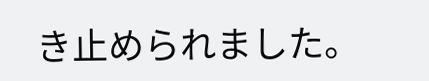き止められました。